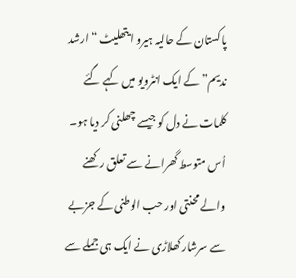پاکستان کے حالیہ ہیرو ایتھلیٹ “ارشد ندیم” کے ایک انٹرویو میں کہے گئے کلمات نے دل کو جیسے چھلنی کر دیا ہو۔ اُس متوسط گھرانے سے تعلق رکھنے والے محنتی اور حب الوطنی کے جزبے سے سرشار کھلاڑی نے ایک ہی جملے سے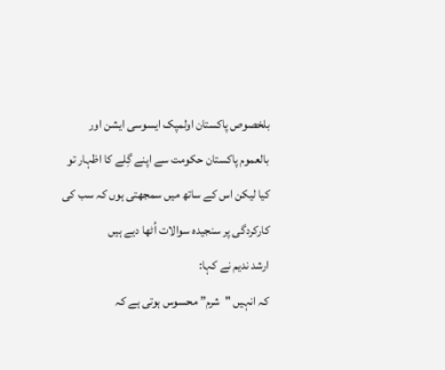بلخصوص پاکستان اولمپک ایسوسی ایشن اور بالعموم پاکستان حکومت سے اپنے گِلے کا اظہار تو کیا لیکن اس کے ساتھ میں سمجھتی ہوں کہ سب کی کارکردگی پر سنجیدہ سوالات اُٹھا دیے ہیں
ارشد ندیم نے کہا:
کہ انہیں "شرم” محسوس ہوتی ہے کہ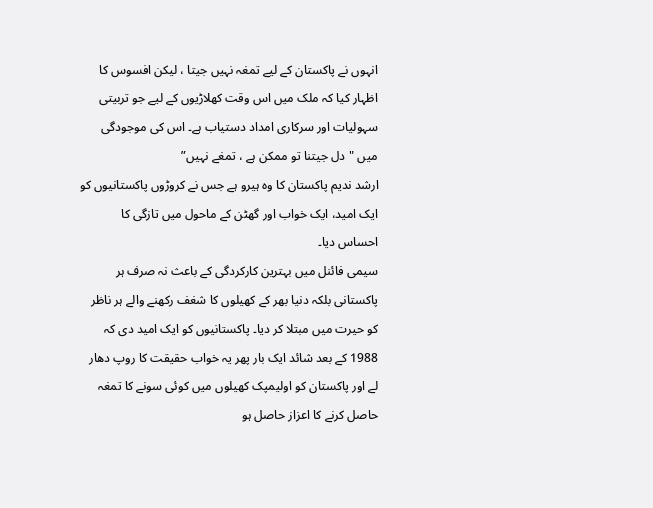انہوں نے پاکستان کے لیے تمغہ نہیں جیتا ، لیکن افسوس کا اظہار کیا کہ ملک میں اس وقت کھلاڑیوں کے لیے جو تربیتی سہولیات اور سرکاری امداد دستیاب ہے۔ اس کی موجودگی میں "دل جیتنا تو ممکن ہے ، تمغے نہیں”
ارشد ندیم پاکستان کا وہ ہیرو ہے جس نے کروڑوں پاکستانیوں کو ایک امید، ایک خواب اور گھٹن کے ماحول میں تازگی کا احساس دیا۔
سیمی فائنل میں بہترین کارکردگی کے باعث نہ صرف ہر پاکستانی بلکہ دنیا بھر کے کھیلوں کا شغف رکھنے والے ہر ناظر کو حیرت میں مبتلا کر دیا۔ پاکستانیوں کو ایک امید دی کہ 1988 کے بعد شائد ایک بار پھر یہ خواب حقیقت کا روپ دھار لے اور پاکستان کو اولیمپک کھیلوں میں کوئی سونے کا تمغہ حاصل کرنے کا اعزاز حاصل ہو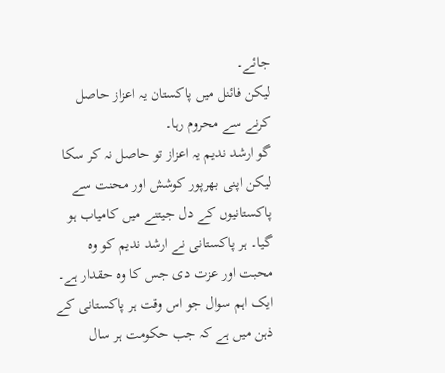جائے۔
لیکن فائنل میں پاکستان یہ اعزاز حاصل کرنے سے محروم رہا۔
گو ارشد ندیم یہ اعزاز تو حاصل نہ کر سکا لیکن اپنی بھرپور کوشش اور محنت سے پاکستانیوں کے دل جیتنے میں کامیاب ہو گیا۔ ہر پاکستانی نے ارشد ندیم کو وہ محبت اور عزت دی جس کا وہ حقدار ہے۔
ایک اہم سوال جو اس وقت ہر پاکستانی کے ذہن میں ہے کہ جب حکومت ہر سال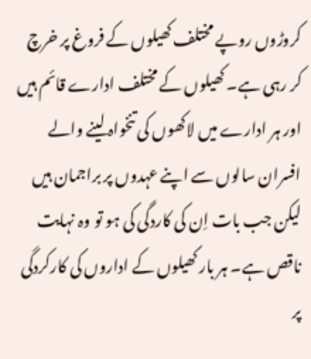کروڑوں روپے مختلف کھیلوں کے فروغ پر خرچ کر رہی ہے۔ کھیلوں کے مختلف ادارے قائم ہیں اور ہر ادارے میں لاکھوں کی تنخواہ لینے والے افسران سالوں سے اپنے عہدوں پر براجمان ہیں لیکن جب بات اِن کی کاردگی کی ہو تو وہ نہایت ناقص ہے۔ ہر بار کھیلوں کے اداروں کی کارکردگی پر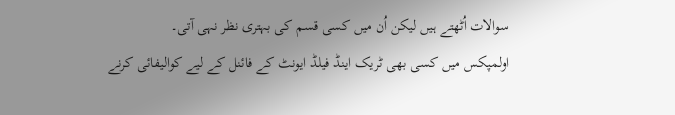سوالات اُٹھتے ہیں لیکن اُن میں کسی قسم کی بہتری نظر نہی آتی۔
اولمپکس میں کسی بھی ٹریک اینڈ فیلڈ ایونٹ کے فائنل کے لیے کوالیفائی کرنے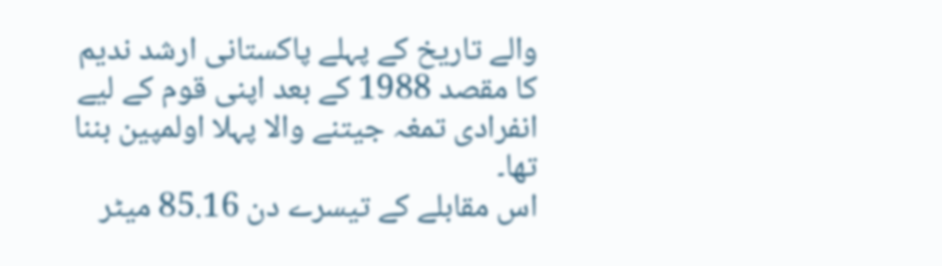والے تاریخ کے پہلے پاکستانی ارشد ندیم کا مقصد 1988 کے بعد اپنی قوم کے لیے انفرادی تمغہ جیتنے والا پہلا اولمپین بننا تھا۔
اس مقابلے کے تیسرے دن 85.16 میٹر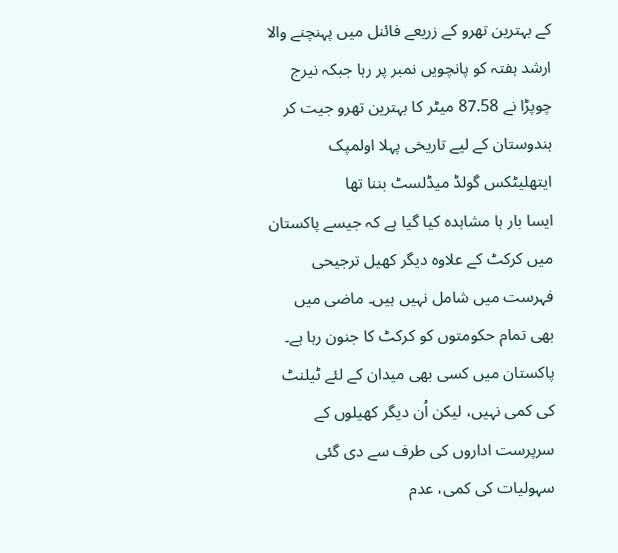کے بہترین تھرو کے زریعے فائنل میں پہنچنے والا ارشد ہفتہ کو پانچویں نمبر پر رہا جبکہ نیرج چوپڑا نے 87.58 میٹر کا بہترین تھرو جیت کر ہندوستان کے لیے تاریخی پہلا اولمپک ایتھلیٹکس گولڈ میڈلسٹ بننا تھا
ایسا بار ہا مشاہدہ کیا گیا ہے کہ جیسے پاکستان میں کرکٹ کے علاوہ دیگر کھیل ترجیحی فہرست میں شامل نہیں ہیں۔ ماضی میں بھی تمام حکومتوں کو کرکٹ کا جنون رہا ہے۔ پاکستان میں کسی بھی میدان کے لئے ٹیلنٹ کی کمی نہیں، لیکن اُن دیگر کھیلوں کے سرپرست اداروں کی طرف سے دی گئی سہولیات کی کمی، عدم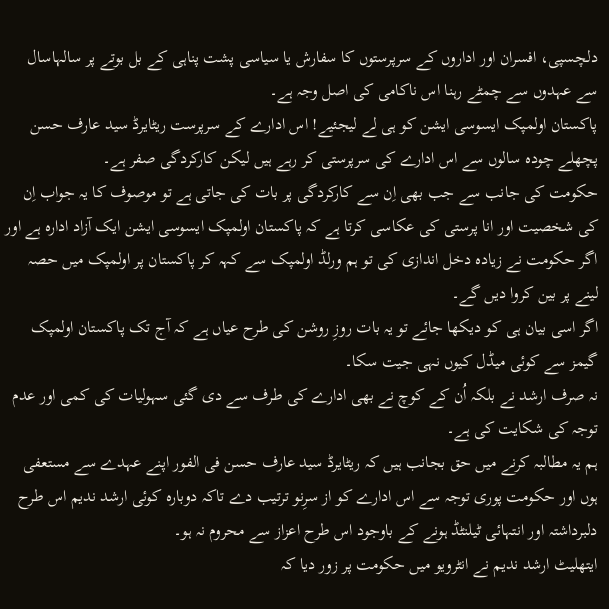دلچسپی، افسران اور اداروں کے سرپرستوں کا سفارش یا سیاسی پشت پناہی کے بل بوتے پر سالہاسال سے عہدوں سے چمٹے رہنا اس ناکامی کی اصل وجہ ہے۔
پاکستان اولمپک ایسوسی ایشن کو ہی لے لیجئیے! اس ادارے کے سرپرست ریٹایرڈ سید عارف حسن پچھلے چودہ سالوں سے اس ادارے کی سرپرستی کر رہے ہیں لیکن کارکردگی صفر ہے۔
حکومت کی جانب سے جب بھی اِن سے کارکردگی پر بات کی جاتی ہے تو موصوف کا یہ جواب اِن کی شخصیت اور انا پرستی کی عکاسی کرتا ہے کہ پاکستان اولمپک ایسوسی ایشن ایک آزاد ادارہ ہے اور اگر حکومت نے زیادہ دخل اندازی کی تو ہم ورلڈ اولمپک سے کہہ کر پاکستان پر اولمپک میں حصہ لینے پر بین کروا دیں گے۔
اگر اسی بیان ہی کو دیکھا جائے تو یہ بات روزِ روشن کی طرح عیاں ہے کہ آج تک پاکستان اولمپک گیمز سے کوئی میڈل کیوں نہی جیت سکا۔
نہ صرف ارشد نے بلکہ اُن کے کوچ نے بھی ادارے کی طرف سے دی گئی سہولیات کی کمی اور عدم توجہ کی شکایت کی ہے۔
ہم یہ مطالبہ کرنے میں حق بجانب ہیں کہ ریٹایرڈ سید عارف حسن فی الفور اپنے عہدے سے مستعفی ہوں اور حکومت پوری توجہ سے اس ادارے کو از سرِنو ترتیب دے تاکہ دوبارہ کوئی ارشد ندیم اس طرح دلبرداشتہ اور انتہائی ٹیلنٹڈ ہونے کے باوجود اس طرح اعزاز سے محروم نہ ہو۔
ایتھلیٹ ارشد ندیم نے انٹرویو میں حکومت پر زور دیا کہ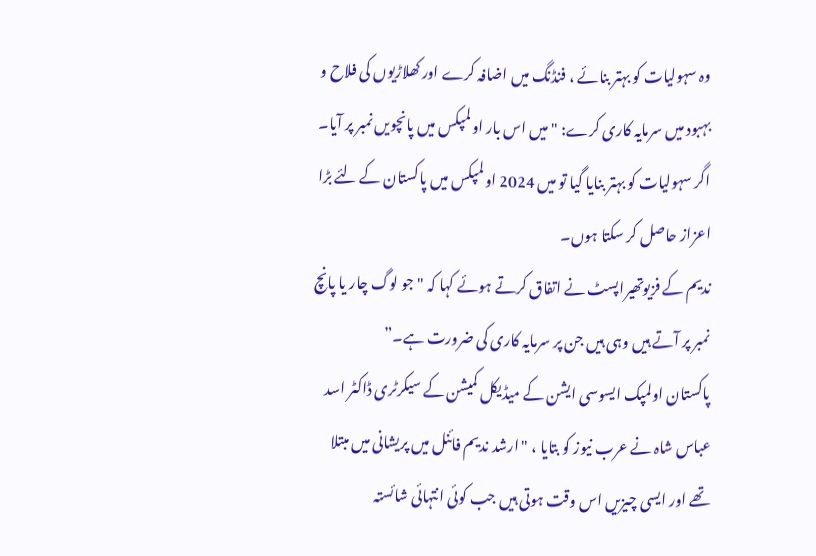وہ سہولیات کو بہتر بنائے ، فنڈنگ میں اضافہ کرے اور کھلاڑیوں کی فلاح و بہبود میں سرمایہ کاری کرے: "میں اس بار اولمپکس میں پانچویں نمبر پر آیا۔ اگر سہولیات کو بہتر بنایا گیا تو میں 2024 اولمپکس میں پاکستان کے لئے بڑا اعزاز حاصل کر سکتا ہوں۔
ندیم کے فزیوتھیراپسٹ نے اتفاق کرتے ہوئے کہا کہ "جو لوگ چار یا پانچ نمبر پر آتے ہیں وہی ہیں جن پر سرمایہ کاری کی ضرورت ہے۔”
پاکستان اولمپک ایسوسی ایشن کے میڈیکل کمیشن کے سیکرٹری ڈاکٹر اسد عباس شاہ نے عرب نیوز کو بتایا ، "ارشد ندیم فائنل میں پریشانی میں مبتلا تھے اور ایسی چیزیں اس وقت ہوتی ہیں جب کوئی انتہائی شائستہ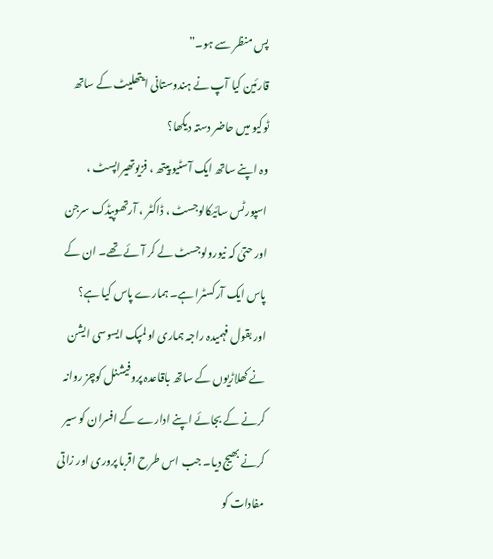پس منظر سے ہو۔”
قارئین کیا آپ نے ہندوستانی ایتھلیٹ کے ساتھ ٹوکیو میں حاضر دستہ دیکھا؟
وہ اپنے ساتھ ایک آسٹیو پیتھ ، فزیوتھیراپسٹ ، اسپورٹس سائیکالوجسٹ ، ڈاکٹر ، آرتھوپیڈک سرجن اور حتیٰ کہ نیورولوجسٹ لے کر آئے تھے۔ ان کے پاس ایک آرکسٹرا ہے۔ ہمارے پاس کیا ہے؟
اور بقول فہمیدہ راجہ ہماری اولمپک ایسوسی ایشن نے کھلاڑیوں کے ساتھ باقاعدہ پروفیشنل کوچز روانہ کرنے کے بجائے اپنے ادارے کے افسران کو سیر کرنے بھیج دیا۔ جب اس طرح اقربا پروری اور زاتی مفادات کو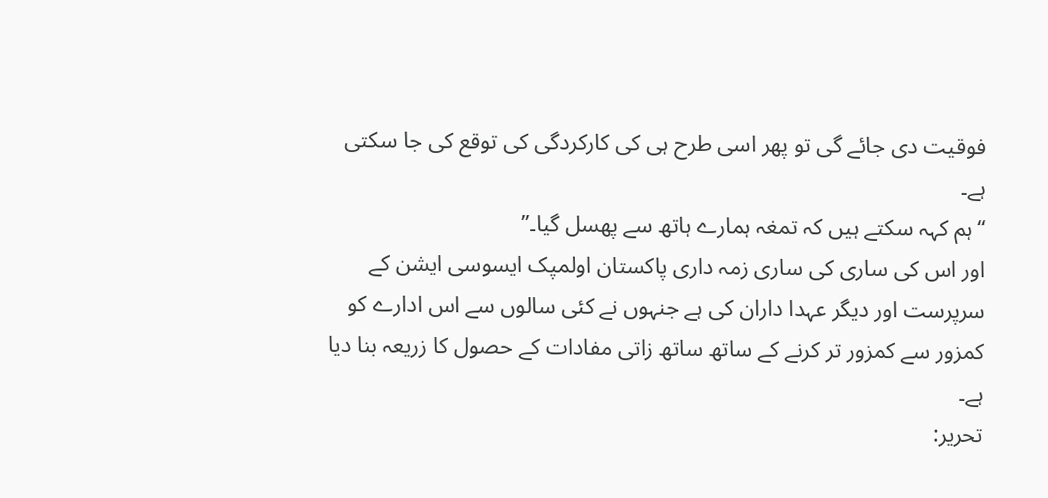فوقیت دی جائے گی تو پھر اسی طرح ہی کی کارکردگی کی توقع کی جا سکتی ہے۔
“ہم کہہ سکتے ہیں کہ تمغہ ہمارے ہاتھ سے پھسل گیا۔”
اور اس کی ساری کی ساری زمہ داری پاکستان اولمپک ایسوسی ایشن کے سرپرست اور دیگر عہدا داران کی ہے جنہوں نے کئی سالوں سے اس ادارے کو کمزور سے کمزور تر کرنے کے ساتھ ساتھ زاتی مفادات کے حصول کا زریعہ بنا دیا ہے۔
تحریر: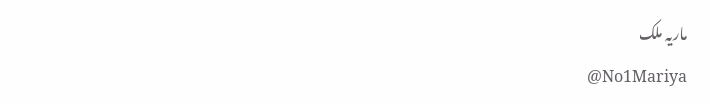ماریہ ملک
@No1Mariya